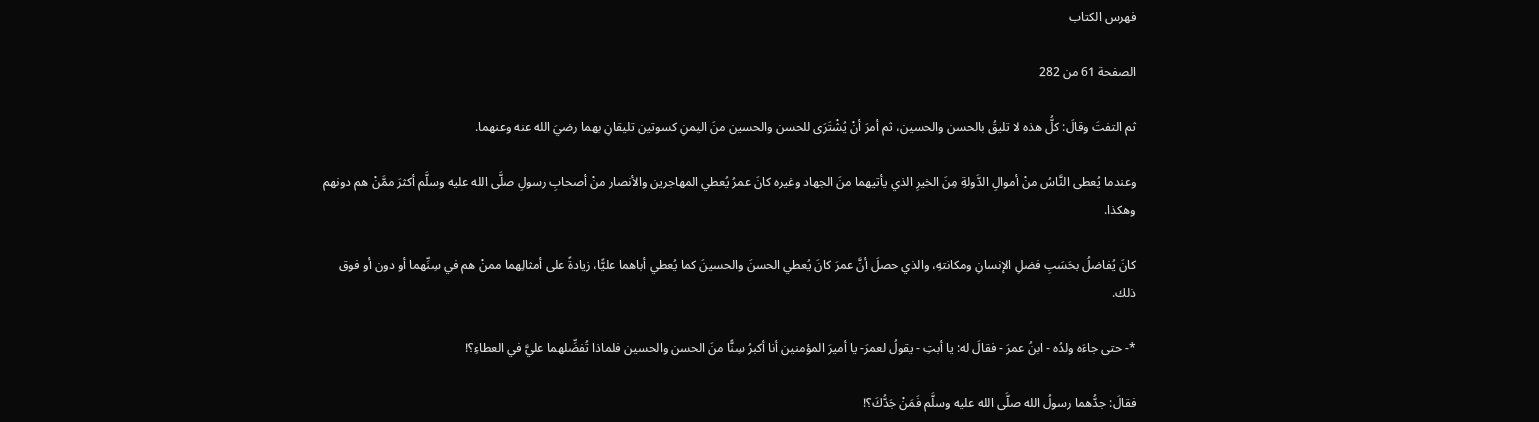فهرس الكتاب

الصفحة 61 من 282

ثم التفتَ وقالَ: كلُّ هذه لا تليقُ بالحسن والحسين، ثم أمرَ أنْ يُشْتَرَى للحسن والحسين منَ اليمنِ كسوتين تليقانِ بهما رضيَ الله عنه وعنهما.

وعندما يُعطى النَّاسُ منْ أموالِ الدَّولةِ مِنَ الخيرِ الذي يأتيهما منَ الجهاد وغيره كانَ عمرُ يُعطي المهاجرين والأنصار منْ أصحابِ رسولِ صلَّى الله عليه وسلَّم أكثرَ ممَّنْ هم دونهم وهكذا.

كانَ يُفاضلُ بحَسَبِ فضلِ الإنسانِ ومكانتهِ، والذي حصلَ أنَّ عمرَ كانَ يُعطي الحسنَ والحسينَ كما يُعطي أباهما عليًّا، زيادةً على أمثالِهما ممنْ هم في سِنِّهما أو دون أو فوق ذلك.

*- حتى جاءَه ولدُه - ابنُ عمرَ - فقالَ له: يا أبتِ - يقولُ لعمرَ- يا أميرَ المؤمنين أنا أكبرُ سِنًّا منَ الحسن والحسين فلماذا تُفضِّلهما عليَّ في العطاءِ؟!

فقالَ: جدُّهما رسولُ الله صلَّى الله عليه وسلَّم فَمَنْ جَدُّكَ؟!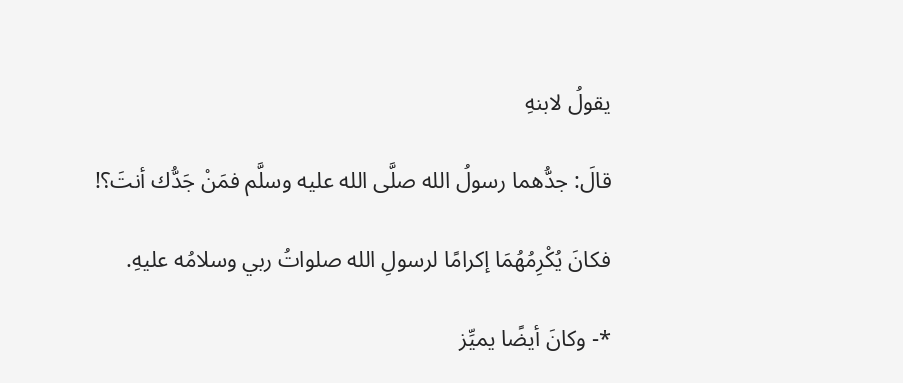يقولُ لابنهِ

قالَ: جدُّهما رسولُ الله صلَّى الله عليه وسلَّم فمَنْ جَدُّك أنتَ؟!

فكانَ يُكْرِمُهُمَا إكرامًا لرسولِ الله صلواتُ ربي وسلامُه عليهِ.

*- وكانَ أيضًا يميِّز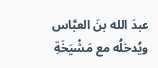عبدَ الله بنَ العبَّاس ويُدخلُه مع مَشْيَخَةِ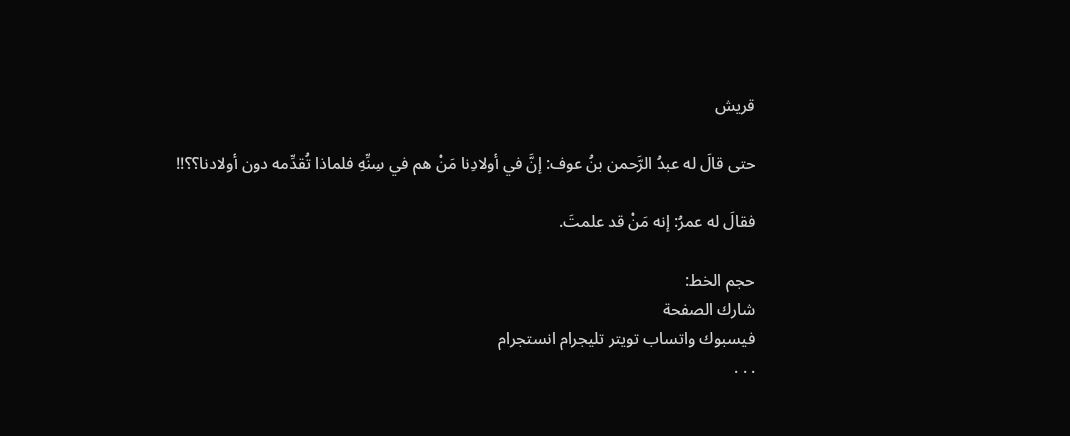قريش

حتى قالَ له عبدُ الرَّحمن بنُ عوف: إنَّ في أولادِنا مَنْ هم في سِنِّهِ فلماذا تُقدِّمه دون أولادنا؟؟!!

فقالَ له عمرُ: إنه مَنْ قد علمتَ.

حجم الخط:
شارك الصفحة
فيسبوك واتساب تويتر تليجرام انستجرام
. . .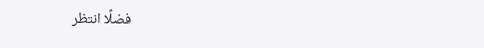فضلًا انتظر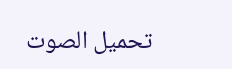تحميل الصوت